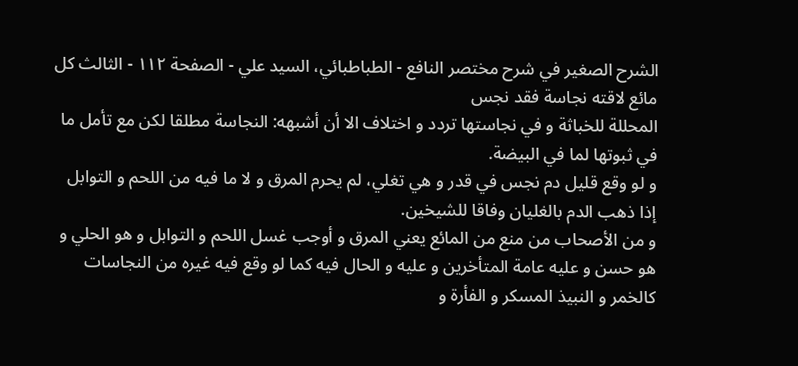الشرح الصغير في شرح مختصر النافع - الطباطبائي، السيد علي - الصفحة ١١٢ - الثالث كل مائع لاقته نجاسة فقد نجس
المحللة للخباثة و في نجاستها تردد و اختلاف الا أن أشبهه: النجاسة مطلقا لكن مع تأمل ما في ثبوتها لما في البيضة.
و لو وقع قليل دم نجس في قدر و هي تغلي، لم يحرم المرق و لا ما فيه من اللحم و التوابل إذا ذهب الدم بالغليان وفاقا للشيخين.
و من الأصحاب من منع من المائع يعني المرق و أوجب غسل اللحم و التوابل و هو الحلي و هو حسن و عليه عامة المتأخرين و عليه و الحال فيه كما لو وقع فيه غيره من النجاسات كالخمر و النبيذ المسكر و الفأرة و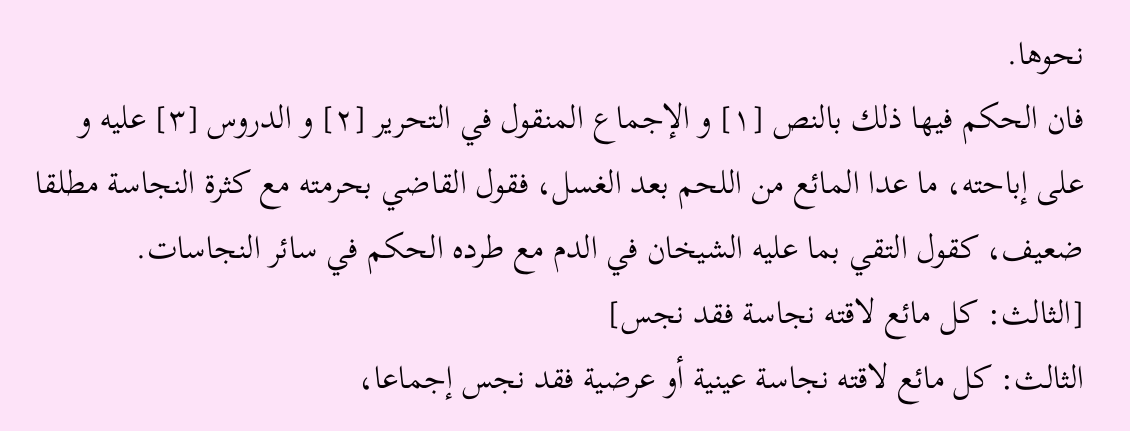نحوها.
فان الحكم فيها ذلك بالنص [١] و الإجماع المنقول في التحرير [٢] و الدروس [٣] عليه و على إباحته، ما عدا المائع من اللحم بعد الغسل، فقول القاضي بحرمته مع كثرة النجاسة مطلقا ضعيف، كقول التقي بما عليه الشيخان في الدم مع طرده الحكم في سائر النجاسات.
[الثالث: كل مائع لاقته نجاسة فقد نجس]
الثالث: كل مائع لاقته نجاسة عينية أو عرضية فقد نجس إجماعا،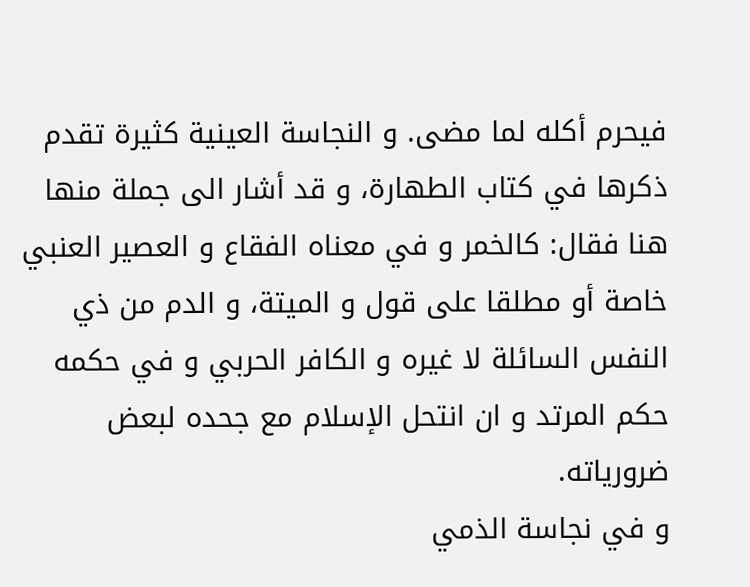فيحرم أكله لما مضى. و النجاسة العينية كثيرة تقدم ذكرها في كتاب الطهارة، و قد أشار الى جملة منها هنا فقال: كالخمر و في معناه الفقاع و العصير العنبي خاصة أو مطلقا على قول و الميتة، و الدم من ذي النفس السائلة لا غيره و الكافر الحربي و في حكمه حكم المرتد و ان انتحل الإسلام مع جحده لبعض ضرورياته.
و في نجاسة الذمي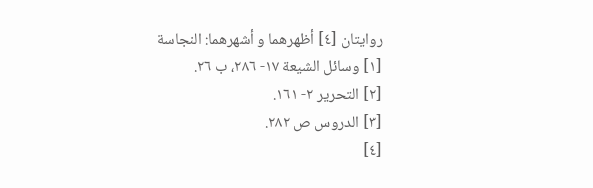روايتان [٤] أظهرهما و أشهرهما: النجاسة
[١] وسائل الشيعة ١٧- ٢٨٦، ب ٢٦.
[٢] التحرير ٢- ١٦١.
[٣] الدروس ص ٢٨٢.
[٤]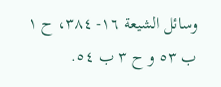وسائل الشيعة ١٦- ٣٨٤، ح ١ ب ٥٣ و ح ٣ ب ٥٤.